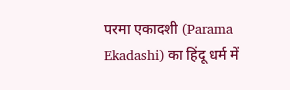परमा एकादशी (Parama Ekadashi) का हिंदू धर्म में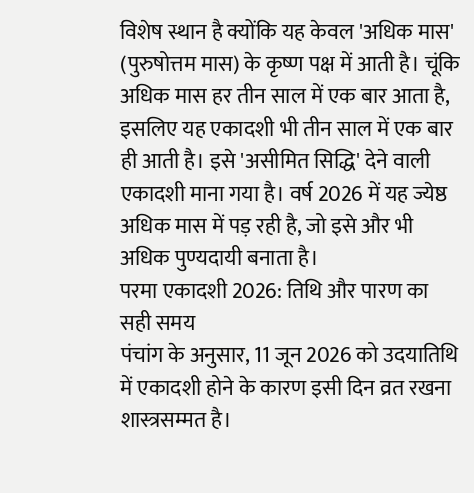विशेष स्थान है क्योंकि यह केवल 'अधिक मास' (पुरुषोत्तम मास) के कृष्ण पक्ष में आती है। चूंकि अधिक मास हर तीन साल में एक बार आता है, इसलिए यह एकादशी भी तीन साल में एक बार ही आती है। इसे 'असीमित सिद्धि' देने वाली एकादशी माना गया है। वर्ष 2026 में यह ज्येष्ठ अधिक मास में पड़ रही है, जो इसे और भी अधिक पुण्यदायी बनाता है।
परमा एकादशी 2026: तिथि और पारण का सही समय
पंचांग के अनुसार, 11 जून 2026 को उदयातिथि में एकादशी होने के कारण इसी दिन व्रत रखना शास्त्रसम्मत है।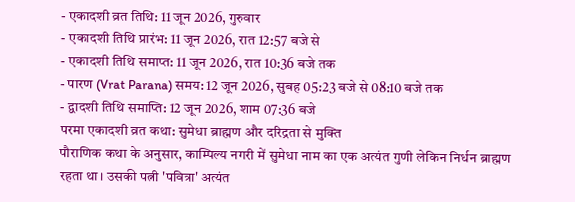- एकादशी व्रत तिथि: 11 जून 2026, गुरुवार
- एकादशी तिथि प्रारंभ: 11 जून 2026, रात 12:57 बजे से
- एकादशी तिथि समाप्त: 11 जून 2026, रात 10:36 बजे तक
- पारण (Vrat Parana) समय: 12 जून 2026, सुबह 05:23 बजे से 08:10 बजे तक
- द्वादशी तिथि समाप्ति: 12 जून 2026, शाम 07:36 बजे
परमा एकादशी व्रत कथा: सुमेधा ब्राह्मण और दरिद्रता से मुक्ति
पौराणिक कथा के अनुसार, काम्पिल्य नगरी में सुमेधा नाम का एक अत्यंत गुणी लेकिन निर्धन ब्राह्मण रहता था। उसकी पत्नी 'पवित्रा' अत्यंत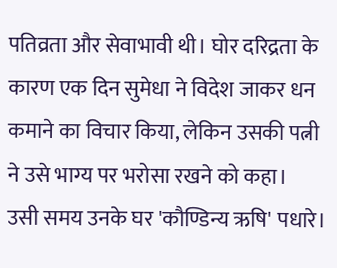पतिव्रता और सेवाभावी थी। घोर दरिद्रता के कारण एक दिन सुमेधा ने विदेश जाकर धन कमाने का विचार किया, लेकिन उसकी पत्नी ने उसे भाग्य पर भरोसा रखने को कहा।
उसी समय उनके घर 'कौण्डिन्य ऋषि' पधारे।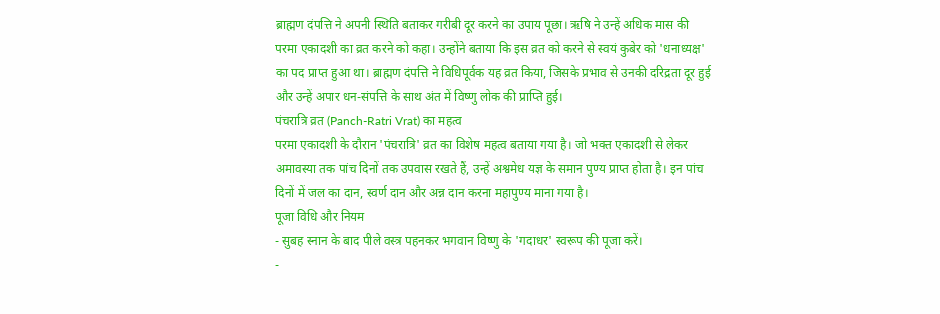ब्राह्मण दंपत्ति ने अपनी स्थिति बताकर गरीबी दूर करने का उपाय पूछा। ऋषि ने उन्हें अधिक मास की परमा एकादशी का व्रत करने को कहा। उन्होंने बताया कि इस व्रत को करने से स्वयं कुबेर को 'धनाध्यक्ष' का पद प्राप्त हुआ था। ब्राह्मण दंपत्ति ने विधिपूर्वक यह व्रत किया, जिसके प्रभाव से उनकी दरिद्रता दूर हुई और उन्हें अपार धन-संपत्ति के साथ अंत में विष्णु लोक की प्राप्ति हुई।
पंचरात्रि व्रत (Panch-Ratri Vrat) का महत्व
परमा एकादशी के दौरान 'पंचरात्रि' व्रत का विशेष महत्व बताया गया है। जो भक्त एकादशी से लेकर अमावस्या तक पांच दिनों तक उपवास रखते हैं, उन्हें अश्वमेध यज्ञ के समान पुण्य प्राप्त होता है। इन पांच दिनों में जल का दान, स्वर्ण दान और अन्न दान करना महापुण्य माना गया है।
पूजा विधि और नियम
- सुबह स्नान के बाद पीले वस्त्र पहनकर भगवान विष्णु के 'गदाधर' स्वरूप की पूजा करें।
-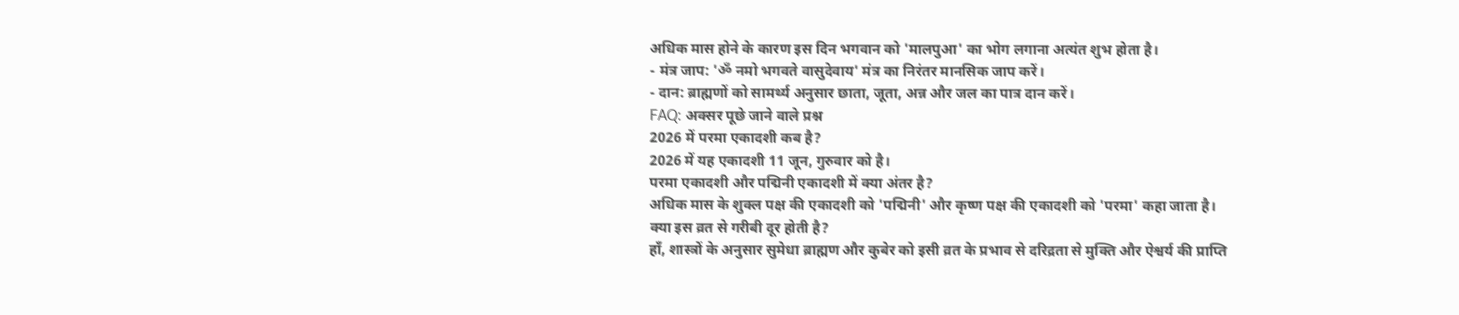अधिक मास होने के कारण इस दिन भगवान को 'मालपुआ' का भोग लगाना अत्यंत शुभ होता है।
- मंत्र जाप: 'ॐ नमो भगवते वासुदेवाय' मंत्र का निरंतर मानसिक जाप करें।
- दान: ब्राह्मणों को सामर्थ्य अनुसार छाता, जूता, अन्न और जल का पात्र दान करें।
FAQ: अक्सर पूछे जाने वाले प्रश्न
2026 में परमा एकादशी कब है?
2026 में यह एकादशी 11 जून, गुरुवार को है।
परमा एकादशी और पद्मिनी एकादशी में क्या अंतर है?
अधिक मास के शुक्ल पक्ष की एकादशी को 'पद्मिनी' और कृष्ण पक्ष की एकादशी को 'परमा' कहा जाता है।
क्या इस व्रत से गरीबी दूर होती है?
हाँ, शास्त्रों के अनुसार सुमेधा ब्राह्मण और कुबेर को इसी व्रत के प्रभाव से दरिद्रता से मुक्ति और ऐश्वर्य की प्राप्ति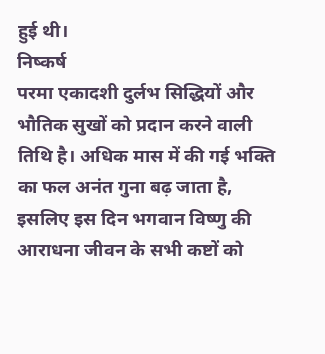हुई थी।
निष्कर्ष
परमा एकादशी दुर्लभ सिद्धियों और भौतिक सुखों को प्रदान करने वाली तिथि है। अधिक मास में की गई भक्ति का फल अनंत गुना बढ़ जाता है, इसलिए इस दिन भगवान विष्णु की आराधना जीवन के सभी कष्टों को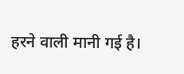हरने वाली मानी गई है।